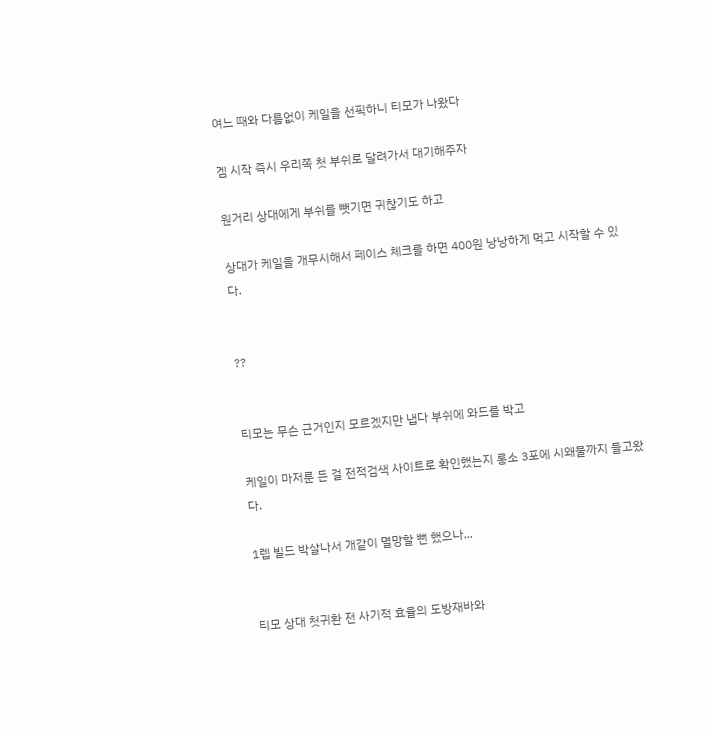여느 때와 다름없이 케일을 선픽하니 티모가 나왔다

겜 시작 즉시 우리쪽 첫 부쉬로 달려가서 대기해주자

원거리 상대에게 부쉬를 뺏기면 귀찮기도 하고

상대가 케일을 개무시해서 페이스 체크를 하면 400원 낭낭하게 먹고 시작할 수 있다.


??


티모는 무슨 근거인지 모르겠지만 냅다 부쉬에 와드를 박고

케일이 마저룬 든 걸 전적검색 사이트로 확인했는지 롱소 3포에 시왜물까지 들고왔다.

1렙 빌드 박살나서 개같이 멸망할 뻔 했으나...


티모 상대 첫귀환 전 사기적 효율의 도방재바와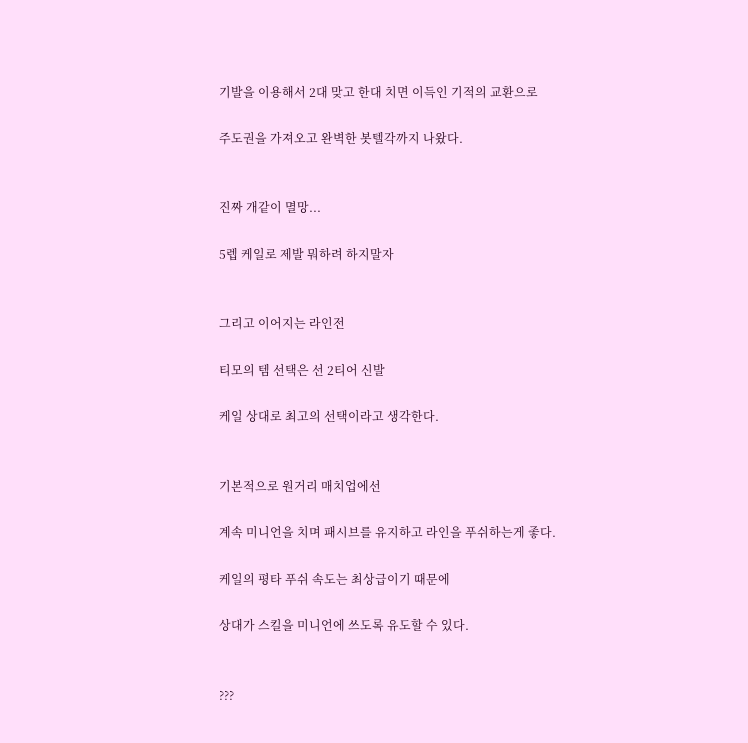기발을 이용해서 2대 맞고 한대 치면 이득인 기적의 교환으로

주도권을 가져오고 완벽한 봇텔각까지 나왔다.


진짜 개같이 멸망...

5렙 케일로 제발 뭐하려 하지말자


그리고 이어지는 라인전

티모의 템 선택은 선 2티어 신발

케일 상대로 최고의 선택이라고 생각한다.


기본적으로 원거리 매치업에선

계속 미니언을 치며 패시브를 유지하고 라인을 푸쉬하는게 좋다.

케일의 평타 푸쉬 속도는 최상급이기 때문에

상대가 스킬을 미니언에 쓰도록 유도할 수 있다.


???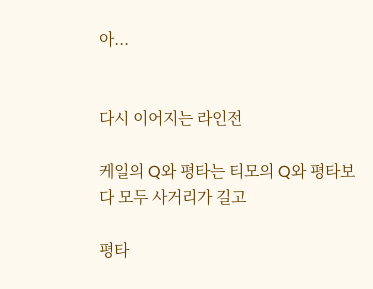아...


다시 이어지는 라인전

케일의 Q와 평타는 티모의 Q와 평타보다 모두 사거리가 길고

평타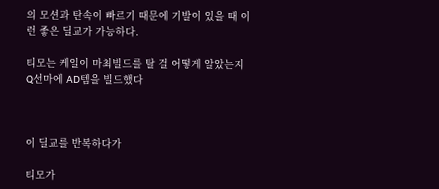의 모션과 탄속이 빠르기 때문에 기발이 있을 때 이런 좋은 딜교가 가능하다.

티모는 케일이 마최빌드를 탈 걸 어떻게 알았는지 Q선마에 AD템을 빌드했다



이 딜교를 반복하다가

티모가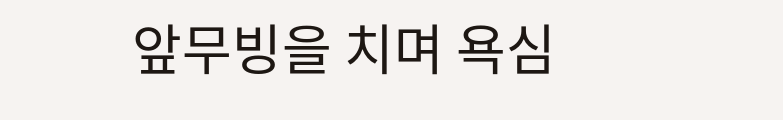앞무빙을 치며 욕심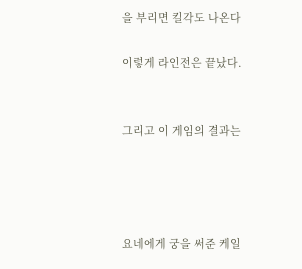을 부리면 킬각도 나온다

이렇게 라인전은 끝났다.


그리고 이 게임의 결과는




요네에게 궁을 써준 케일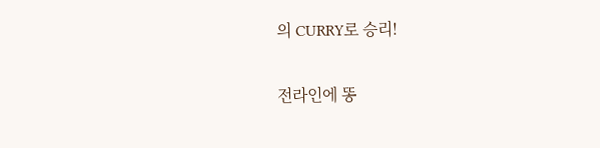의 CURRY로 승리!

전라인에 똥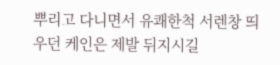뿌리고 다니면서 유쾌한척 서렌창 띄우던 케인은 제발 뒤지시길